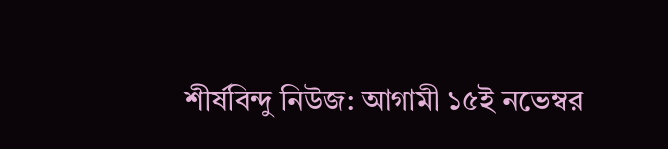শীর্ষবিন্দু নিউজ: আগামী ১৫ই নভেম্বর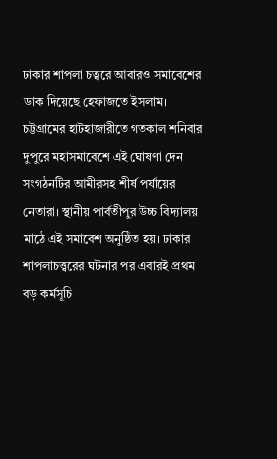ঢাকার শাপলা চত্বরে আবারও সমাবেশের ডাক দিয়েছে হেফাজতে ইসলাম। চট্টগ্রামের হাটহাজারীতে গতকাল শনিবার দুপুরে মহাসমাবেশে এই ঘোষণা দেন সংগঠনটির আমীরসহ শীর্ষ পর্যায়ের নেতারা। স্থানীয় পার্বতীপুর উচ্চ বিদ্যালয় মাঠে এই সমাবেশ অনুষ্ঠিত হয়। ঢাকার শাপলাচত্ত্বরের ঘটনার পর এবারই প্রথম বড় কর্মসূচি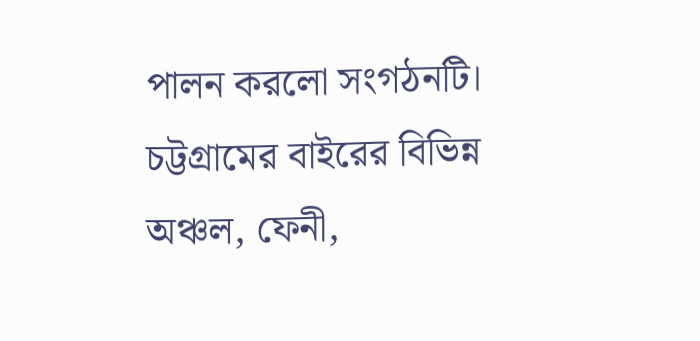পালন করলো সংগঠনটি।
চট্টগ্রামের বাইরের বিভিন্ন অঞ্চল, ফেনী,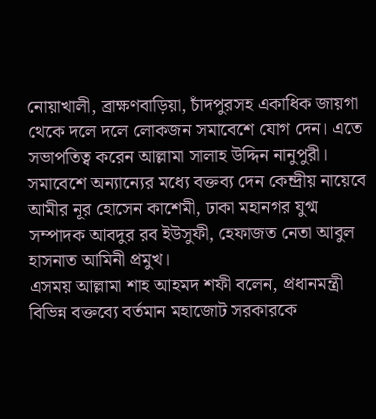নোয়াখালী, ব্রাক্ষণবাড়িয়া, চাঁদপুরসহ একাধিক জায়গা থেকে দলে দলে লোকজন সমাবেশে যোগ দেন। এতে সভাপতিত্ব করেন আল্লামা সালাহ উদ্দিন নানুপুরী। সমাবেশে অন্যান্যের মধ্যে বক্তব্য দেন কেন্দ্রীয় নায়েবে আমীর নূর হোসেন কাশেমী, ঢাকা মহানগর যুগ্ম সম্পাদক আবদুর রব ইউসুফী, হেফাজত নেতা আবুল হাসনাত আমিনী প্রমুখ।
এসময় আল্লামা শাহ আহমদ শফী বলেন, প্রধানমন্ত্রী বিভিন্ন বক্তব্যে বর্তমান মহাজোট সরকারকে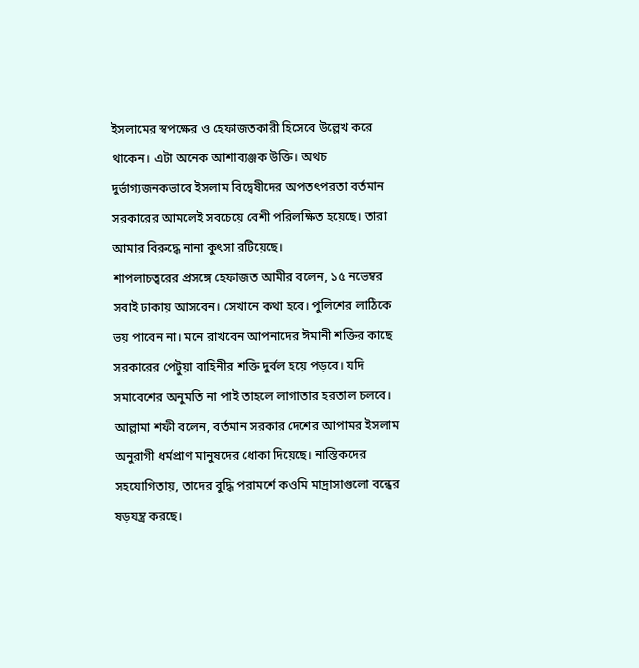ইসলামের স্বপক্ষের ও হেফাজতকারী হিসেবে উল্লেখ করে থাকেন। এটা অনেক আশাব্যঞ্জক উক্তি। অথচ দুর্ভাগ্যজনকভাবে ইসলাম বিদ্বেষীদের অপতৎপরতা বর্তমান সরকারের আমলেই সবচেয়ে বেশী পরিলক্ষিত হয়েছে। তারা আমার বিরুদ্ধে নানা কুৎসা রটিয়েছে।
শাপলাচত্বরের প্রসঙ্গে হেফাজত আমীর বলেন, ১৫ নভেম্বর সবাই ঢাকায় আসবেন। সেখানে কথা হবে। পুলিশের লাঠিকে ভয় পাবেন না। মনে রাখবেন আপনাদের ঈমানী শক্তির কাছে সরকারের পেটুয়া বাহিনীর শক্তি দুর্বল হয়ে পড়বে। যদি সমাবেশের অনুমতি না পাই তাহলে লাগাতার হরতাল চলবে। আল্লামা শফী বলেন, বর্তমান সরকার দেশের আপামর ইসলাম অনুরাগী ধর্মপ্রাণ মানুষদের ধোকা দিয়েছে। নাস্তিকদের সহযোগিতায়, তাদের বুদ্ধি পরামর্শে কওমি মাদ্রাসাগুলো বন্ধের ষড়যন্ত্র করছে।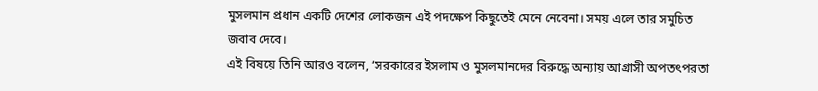মুসলমান প্রধান একটি দেশের লোকজন এই পদক্ষেপ কিছুতেই মেনে নেবেনা। সময় এলে তার সমুচিত জবাব দেবে।
এই বিষয়ে তিনি আরও বলেন, ‘সরকারের ইসলাম ও মুসলমানদের বিরুদ্ধে অন্যায় আগ্রাসী অপতৎপরতা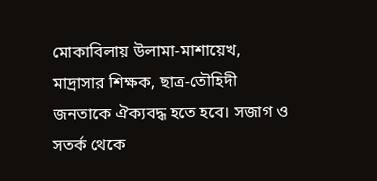মোকাবিলায় উলামা-মাশায়েখ, মাদ্রাসার শিক্ষক, ছাত্র-তৌহিদী জনতাকে ঐক্যবদ্ধ হতে হবে। সজাগ ও সতর্ক থেকে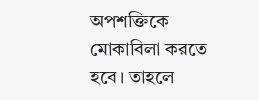অপশক্তিকে মোকাবিলা করতে হবে। তাহলে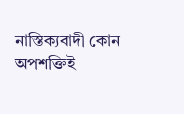নাস্তিক্যবাদী কোন অপশক্তিই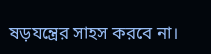ষড়যন্ত্রের সাহস করবে না।